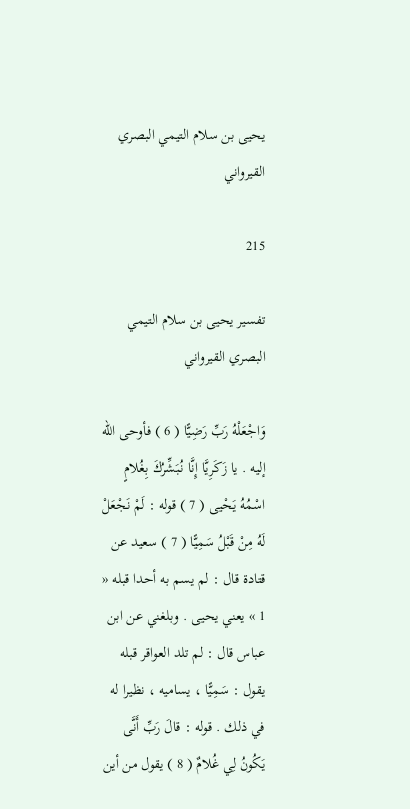يحيى بن سلام التيمي البصري القيرواني

215

تفسير يحيى بن سلام التيمي البصري القيرواني

وَاجْعَلْهُ رَبِّ رَضِيًّا ( 6 ) فأوحى اللّه إليه . يا زَكَرِيَّا إِنَّا نُبَشِّرُكَ بِغُلامٍ اسْمُهُ يَحْيى ( 7 ) قوله : لَمْ نَجْعَلْ لَهُ مِنْ قَبْلُ سَمِيًّا ( 7 ) سعيد عن قتادة قال : لم يسم به أحدا قبله « 1 » يعني يحيى . وبلغني عن ابن عباس قال : لم تلد العواقر قبله يقول : سَمِيًّا ، يساميه ، نظيرا له في ذلك . قوله : قالَ رَبِّ أَنَّى يَكُونُ لِي غُلامٌ ( 8 ) يقول من أين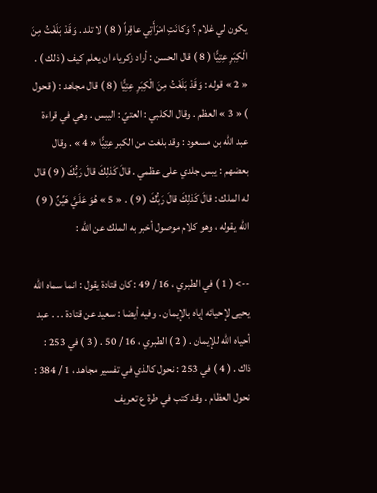يكون لي غلام ؟ وَكانَتِ امْرَأَتِي عاقِراً ( 8 ) لا تلد . وَقَدْ بَلَغْتُ مِنَ الْكِبَرِ عِتِيًّا ( 8 ) قال الحسن : أراد زكرياء ان يعلم كيف ( ذلك ) . « 2 » قوله : وَقَدْ بَلَغْتُ مِنَ الْكِبَرِ عِتِيًّا ( 8 ) قال مجاهد : ( قحول ) « 3 » العظم . وقال الكلبي : العتيّ : اليبس . وهي في قراءة عبد اللّه بن مسعود : وقد بلغت من الكبر عِتِيًّا « 4 » . وقال بعضهم : يبس جلدي على عظمي . قالَ كَذلِكَ قالَ رَبُّكَ ( 9 ) قال له الملك : قالَ كَذلِكَ قالَ رَبُّكَ ( 9 ) . « 5 » هُوَ عَلَيَّ هَيِّنٌ ( 9 ) اللّه يقوله ، وهو كلام موصول أخبر به الملك عن اللّه :

--> ( 1 ) في الطبري ، 16 / 49 : كان قتادة يقول : انما سماه اللّه يحيى لإحيائه إياه بالإيمان . وفيه أيضا : سعيد عن قتادة . . . عبد أحياه اللّه للإيمان . ( 2 ) الطبري ، 16 / 50 . ( 3 ) في 253 : ذاك . ( 4 ) في 253 : نحول كالذي في تفسير مجاهد ، 1 / 384 : نحول العظام . وقد كتب في طرة ع تعريف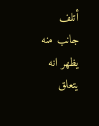أتلف جانب منه يظهر انه يتعلق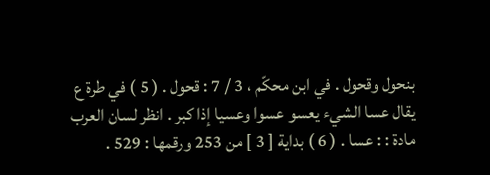بنحول وقحول . في ابن محكّم ، 3 / 7 : قحول . ( 5 ) في طرة ع يقال عسا الشيء يعسو عسوا وعسيا إذا كبر . انظر لسان العرب مادة : : عسا . ( 6 ) بداية [ 3 ] من 253 ورقمها : 529 .